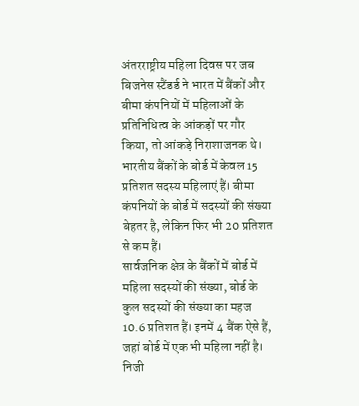अंतरराष्ट्रीय महिला दिवस पर जब बिजनेस स्टैंडर्ड ने भारत में बैंकों और बीमा कंपनियों में महिलाओं के प्रतिनिधित्व के आंकड़ों पर गौर किया, तो आंकड़े निराशाजनक थे। भारतीय बैंकों के बोर्ड में केवल 15 प्रतिशत सदस्य महिलाएं हैं। बीमा कंपनियों के बोर्ड में सदस्यों की संख्या बेहतर है, लेकिन फिर भी 20 प्रतिशत से कम हैं।
सार्वजनिक क्षेत्र के बैंकों में बोर्ड में महिला सदस्यों की संख्या, बोर्ड के कुल सदस्यों की संख्या का महज 10.6 प्रतिशत हैं। इनमें 4 बैंक ऐसे हैं, जहां बोर्ड में एक भी महिला नहीं है। निजी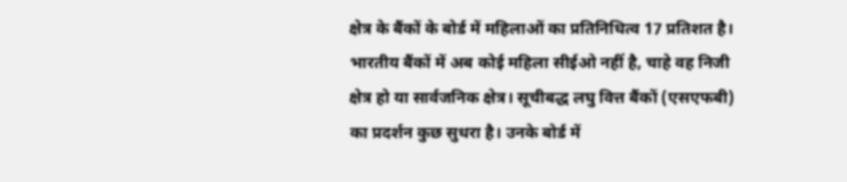क्षेत्र के बैंकों के बोर्ड में महिलाओं का प्रतिनिधित्व 17 प्रतिशत है।
भारतीय बैंकों में अब कोई महिला सीईओ नहीं है, चाहे वह निजी क्षेत्र हो या सार्वजनिक क्षेत्र। सूचीबद्ध लघु वित्त बैंकों (एसएफबी) का प्रदर्शन कुछ सुधरा है। उनके बोर्ड में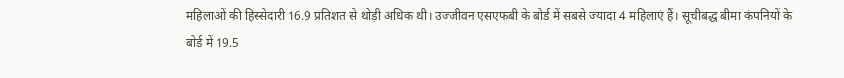महिलाओं की हिस्सेदारी 16.9 प्रतिशत से थोड़ी अधिक थी। उज्जीवन एसएफबी के बोर्ड में सबसे ज्यादा 4 महिलाएं हैं। सूचीबद्ध बीमा कंपनियों के बोर्ड में 19.5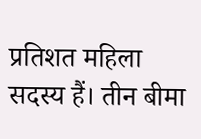प्रतिशत महिला सदस्य हैं। तीन बीमा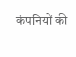कंपनियों की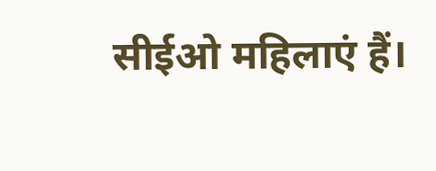सीईओ महिलाएं हैं।